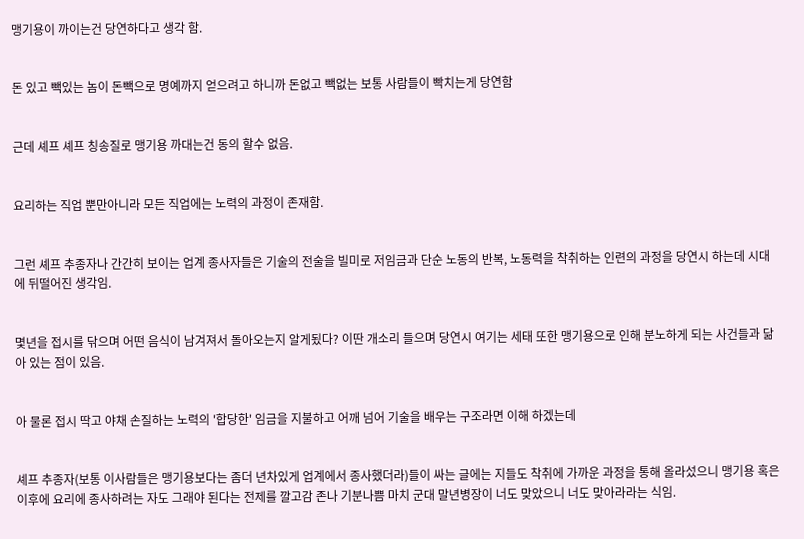맹기용이 까이는건 당연하다고 생각 함.


돈 있고 빽있는 놈이 돈빽으로 명예까지 얻으려고 하니까 돈없고 빽없는 보통 사람들이 빡치는게 당연함


근데 셰프 셰프 칭송질로 맹기용 까대는건 동의 할수 없음.


요리하는 직업 뿐만아니라 모든 직업에는 노력의 과정이 존재함.


그런 셰프 추종자나 간간히 보이는 업계 종사자들은 기술의 전술을 빌미로 저임금과 단순 노동의 반복, 노동력을 착취하는 인련의 과정을 당연시 하는데 시대에 뒤떨어진 생각임.


몇년을 접시를 닦으며 어떤 음식이 남겨져서 돌아오는지 알게됬다? 이딴 개소리 들으며 당연시 여기는 세태 또한 맹기용으로 인해 분노하게 되는 사건들과 닮아 있는 점이 있음.


아 물론 접시 딱고 야채 손질하는 노력의 '합당한' 임금을 지불하고 어깨 넘어 기술을 배우는 구조라면 이해 하겠는데


셰프 추종자(보통 이사람들은 맹기용보다는 좀더 년차있게 업계에서 종사했더라)들이 싸는 글에는 지들도 착취에 가까운 과정을 통해 올라섰으니 맹기용 혹은 이후에 요리에 종사하려는 자도 그래야 된다는 전제를 깔고감 존나 기분나쁨 마치 군대 말년병장이 너도 맞았으니 너도 맞아라라는 식임.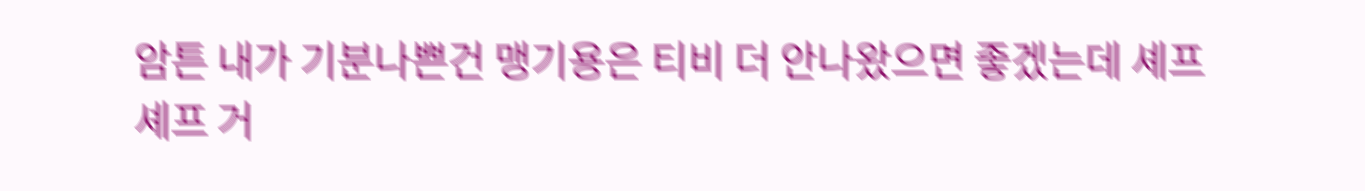암튼 내가 기분나쁜건 맹기용은 티비 더 안나왔으면 좋겠는데 셰프셰프 거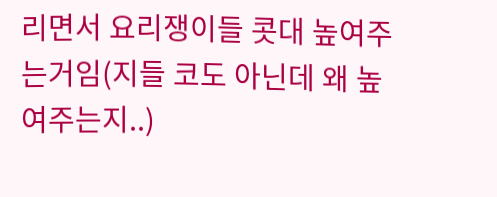리면서 요리쟁이들 콧대 높여주는거임(지들 코도 아닌데 왜 높여주는지..)